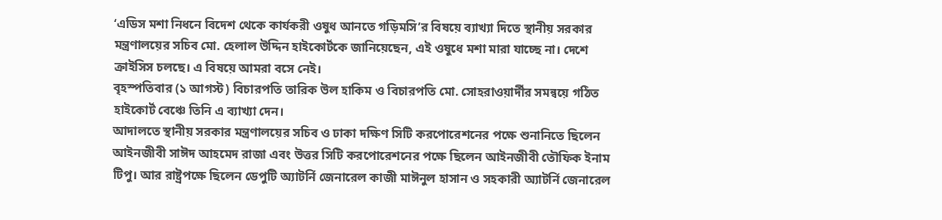‘এডিস মশা নিধনে বিদেশ থেকে কার্যকরী ওষুধ আনতে গড়িমসি’র বিষয়ে ব্যাখ্যা দিতে স্থানীয় সরকার মন্ত্রণালয়ের সচিব মো. হেলাল উদ্দিন হাইকোর্টকে জানিয়েছেন, এই ওষুধে মশা মারা যাচ্ছে না। দেশে ক্রাইসিস চলছে। এ বিষয়ে আমরা বসে নেই।
বৃহস্পতিবার (১ আগস্ট) বিচারপতি তারিক উল হাকিম ও বিচারপতি মো. সোহরাওয়ার্দীর সমন্বয়ে গঠিত হাইকোর্ট বেঞ্চে তিনি এ ব্যাখ্যা দেন।
আদালতে স্থানীয় সরকার মন্ত্রণালয়ের সচিব ও ঢাকা দক্ষিণ সিটি করপোরেশনের পক্ষে শুনানিতে ছিলেন আইনজীবী সাঈদ আহমেদ রাজা এবং উত্তর সিটি করপোরেশনের পক্ষে ছিলেন আইনজীবী তৌফিক ইনাম টিপু। আর রাষ্ট্রপক্ষে ছিলেন ডেপুটি অ্যাটর্নি জেনারেল কাজী মাঈনুল হাসান ও সহকারী অ্যাটর্নি জেনারেল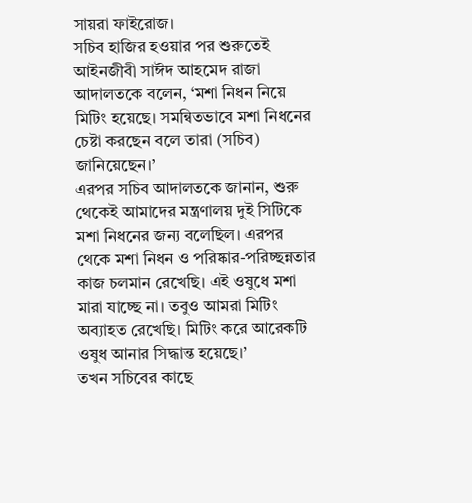সায়রা ফাইরোজ।
সচিব হাজির হওয়ার পর শুরুতেই আইনজীবী সাঈদ আহমেদ রাজা আদালতকে বলেন, ‘মশা নিধন নিয়ে মিটিং হয়েছে। সমন্বিতভাবে মশা নিধনের চেষ্টা করছেন বলে তারা (সচিব) জানিয়েছেন।’
এরপর সচিব আদালতকে জানান, শুরু থেকেই আমাদের মন্ত্রণালয় দুই সিটিকে মশা নিধনের জন্য বলেছিল। এরপর থেকে মশা নিধন ও পরিষ্কার-পরিচ্ছন্নতার কাজ চলমান রেখেছি। এই ওষুধে মশা মারা যাচ্ছে না। তবুও আমরা মিটিং অব্যাহত রেখেছি। মিটিং করে আরেকটি ওষুধ আনার সিদ্ধান্ত হয়েছে।’
তখন সচিবের কাছে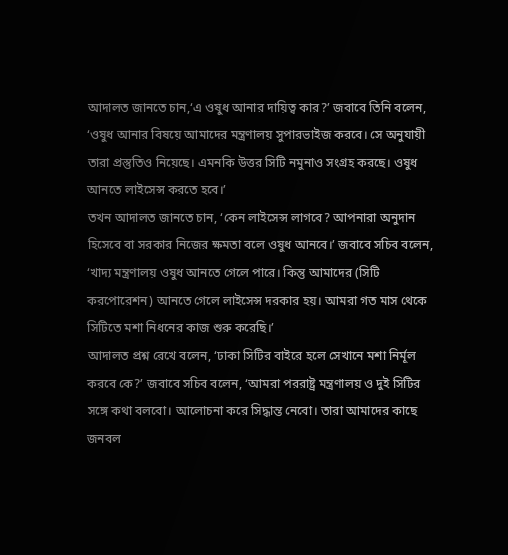আদালত জানতে চান,‘এ ওষুধ আনার দায়িত্ব কার?’ জবাবে তিনি বলেন, ‘ওষুধ আনার বিষয়ে আমাদের মন্ত্রণালয় সুপারভাইজ করবে। সে অনুযায়ী তারা প্রস্তুতিও নিয়েছে। এমনকি উত্তর সিটি নমুনাও সংগ্রহ করছে। ওষুধ আনতে লাইসেন্স করতে হবে।’
তখন আদালত জানতে চান, ‘কেন লাইসেন্স লাগবে? আপনারা অনুদান হিসেবে বা সরকার নিজের ক্ষমতা বলে ওষুধ আনবে।’ জবাবে সচিব বলেন, ‘খাদ্য মন্ত্রণালয় ওষুধ আনতে গেলে পারে। কিন্তু আমাদের (সিটি করপোরেশন) আনতে গেলে লাইসেন্স দরকার হয়। আমরা গত মাস থেকে সিটিতে মশা নিধনের কাজ শুরু করেছি।’
আদালত প্রশ্ন রেখে বলেন, ‘ঢাকা সিটির বাইরে হলে সেখানে মশা নির্মূল করবে কে?’ জবাবে সচিব বলেন, ‘আমরা পররাষ্ট্র মন্ত্রণালয় ও দুই সিটির সঙ্গে কথা বলবো। আলোচনা করে সিদ্ধান্ত নেবো। তারা আমাদের কাছে জনবল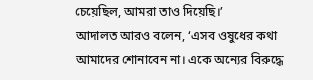চেয়েছিল, আমরা তাও দিয়েছি।’
আদালত আরও বলেন, ‘এসব ওষুধের কথা আমাদের শোনাবেন না। একে অন্যের বিরুদ্ধে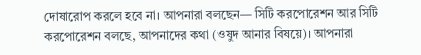দোষারোপ করলে হবে না। আপনারা বলছেন— সিটি করপোরেশন আর সিটি করপোরেশন বলছে, আপনাদের কথা (ওষুদ আনার বিষয়ে)। আপনারা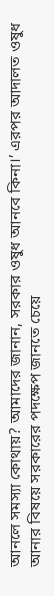আনলে সমস্যা কোথায়? আমাদের জানান, সরকার ওষুধ আনবে কিনা।’ এরপর আদালত ওষুধ আনার বিষয়ে সরকারের পদক্ষেপ জানতে চেয়ে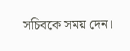সচিবকে সময় দেন।